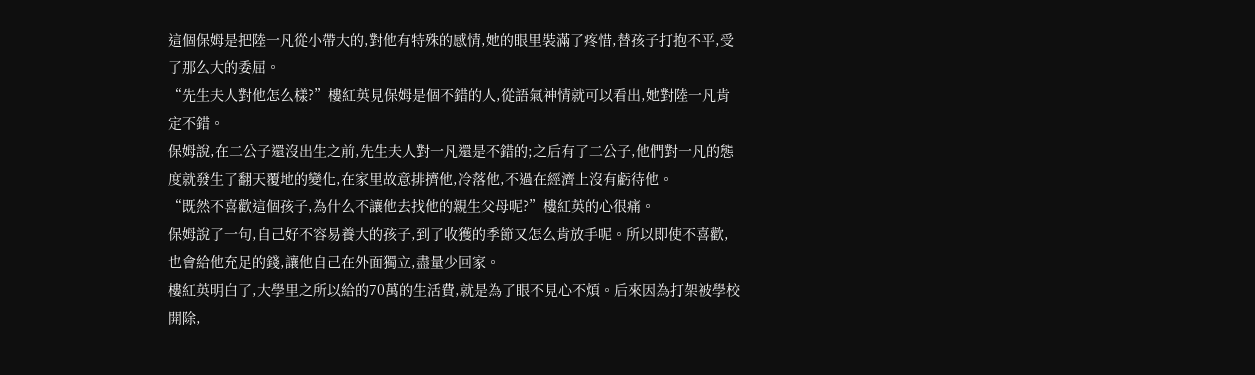這個保姆是把陸一凡從小帶大的,對他有特殊的感情,她的眼里裝滿了疼惜,替孩子打抱不平,受了那么大的委屈。
“先生夫人對他怎么樣?”樓紅英見保姆是個不錯的人,從語氣神情就可以看出,她對陸一凡肯定不錯。
保姆說,在二公子還沒出生之前,先生夫人對一凡還是不錯的;之后有了二公子,他們對一凡的態度就發生了翻天覆地的變化,在家里故意排擠他,冷落他,不過在經濟上沒有虧待他。
“既然不喜歡這個孩子,為什么不讓他去找他的親生父母呢?”樓紅英的心很痛。
保姆說了一句,自己好不容易養大的孩子,到了收獲的季節又怎么肯放手呢。所以即使不喜歡,也會給他充足的錢,讓他自己在外面獨立,盡量少回家。
樓紅英明白了,大學里之所以給的70萬的生活費,就是為了眼不見心不煩。后來因為打架被學校開除,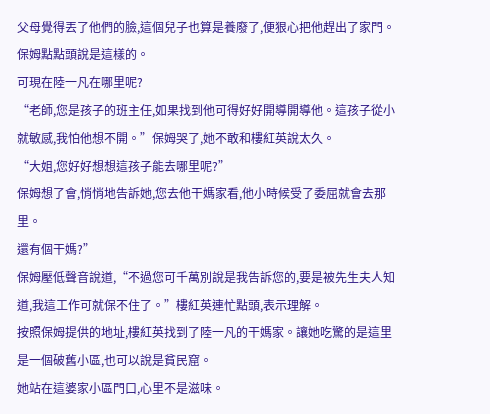父母覺得丟了他們的臉,這個兒子也算是養廢了,便狠心把他趕出了家門。
保姆點點頭說是這樣的。
可現在陸一凡在哪里呢?
“老師,您是孩子的班主任,如果找到他可得好好開導開導他。這孩子從小就敏感,我怕他想不開。”保姆哭了,她不敢和樓紅英說太久。
“大姐,您好好想想這孩子能去哪里呢?”
保姆想了會,悄悄地告訴她,您去他干媽家看,他小時候受了委屈就會去那里。
還有個干媽?”
保姆壓低聲音說道,“不過您可千萬別說是我告訴您的,要是被先生夫人知道,我這工作可就保不住了。”樓紅英連忙點頭,表示理解。
按照保姆提供的地址,樓紅英找到了陸一凡的干媽家。讓她吃驚的是這里是一個破舊小區,也可以說是貧民窟。
她站在這婆家小區門口,心里不是滋味。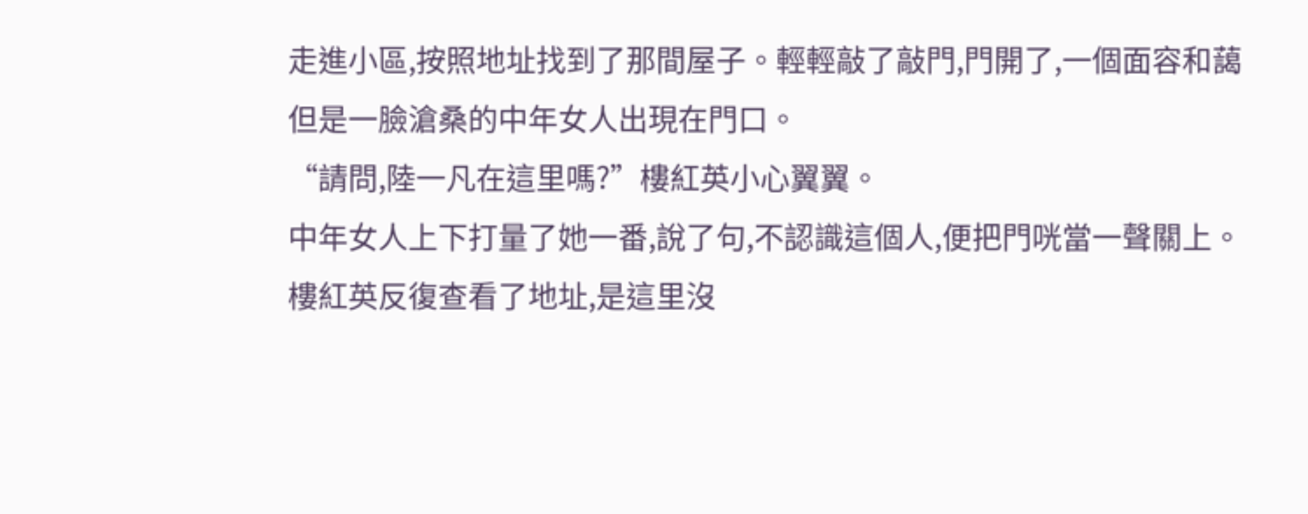走進小區,按照地址找到了那間屋子。輕輕敲了敲門,門開了,一個面容和藹但是一臉滄桑的中年女人出現在門口。
“請問,陸一凡在這里嗎?”樓紅英小心翼翼。
中年女人上下打量了她一番,說了句,不認識這個人,便把門咣當一聲關上。
樓紅英反復查看了地址,是這里沒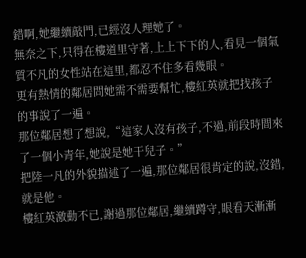錯啊,她繼續敲門,已經沒人理她了。
無奈之下,只得在樓道里守著,上上下下的人,看見一個氣質不凡的女性站在這里,都忍不住多看幾眼。
更有熱情的鄰居問她需不需要幫忙,樓紅英就把找孩子的事說了一遍。
那位鄰居想了想說,“這家人沒有孩子,不過,前段時間來了一個小青年,她說是她干兒子。”
把陸一凡的外貌描述了一遍,那位鄰居很肯定的說,沒錯,就是他。
樓紅英激動不已,謝過那位鄰居,繼續蹲守,眼看天漸漸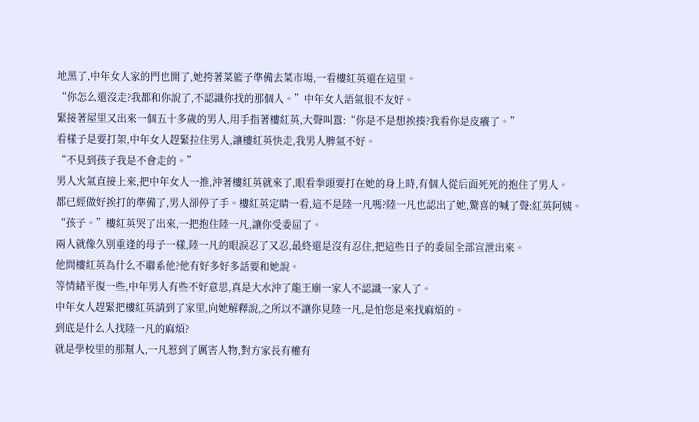地黑了,中年女人家的門也開了,她挎著菜籃子準備去菜市場,一看樓紅英還在這里。
“你怎么還沒走?我都和你說了,不認識你找的那個人。”中年女人語氣很不友好。
緊接著屋里又出來一個五十多歲的男人,用手指著樓紅英,大聲叫囂:“你是不是想挨揍?我看你是皮癢了。”
看樣子是要打架,中年女人趕緊拉住男人,讓樓紅英快走,我男人脾氣不好。
“不見到孩子我是不會走的。”
男人火氣直接上來,把中年女人一推,沖著樓紅英就來了,眼看拳頭要打在她的身上時,有個人從后面死死的抱住了男人。
都已經做好挨打的準備了,男人卻停了手。樓紅英定睛一看,這不是陸一凡嗎?陸一凡也認出了她,驚喜的喊了聲:紅英阿姨。
“孩子。”樓紅英哭了出來,一把抱住陸一凡,讓你受委屈了。
兩人就像久別重逢的母子一樣,陸一凡的眼淚忍了又忍,最終還是沒有忍住,把這些日子的委屈全部宣泄出來。
他問樓紅英為什么不聯系他?他有好多好多話要和她說。
等情緒平復一些,中年男人有些不好意思,真是大水沖了龍王廟一家人不認識一家人了。
中年女人趕緊把樓紅英請到了家里,向她解釋說,之所以不讓你見陸一凡,是怕您是來找麻煩的。
到底是什么人找陸一凡的麻煩?
就是學校里的那幫人,一凡惹到了厲害人物,對方家長有權有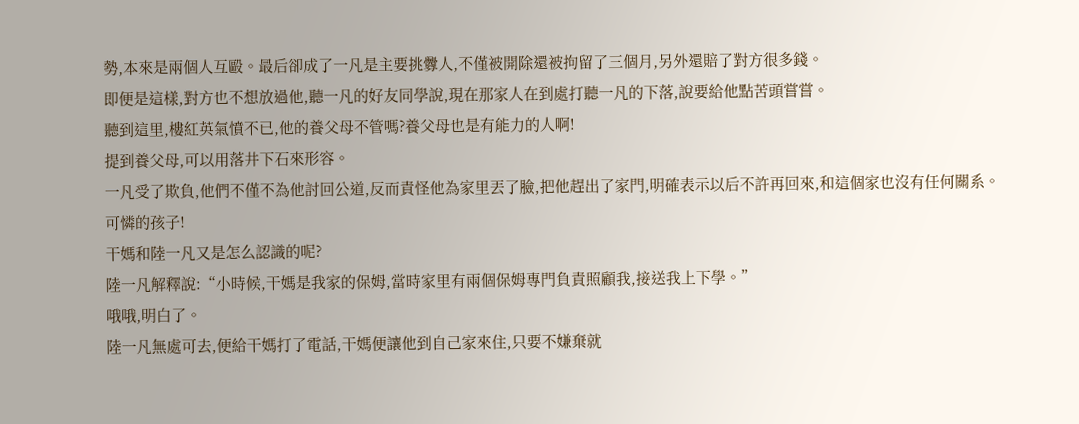勢,本來是兩個人互毆。最后卻成了一凡是主要挑釁人,不僅被開除還被拘留了三個月,另外還賠了對方很多錢。
即便是這樣,對方也不想放過他,聽一凡的好友同學說,現在那家人在到處打聽一凡的下落,說要給他點苦頭嘗嘗。
聽到這里,樓紅英氣憤不已,他的養父母不管嗎?養父母也是有能力的人啊!
提到養父母,可以用落井下石來形容。
一凡受了欺負,他們不僅不為他討回公道,反而責怪他為家里丟了臉,把他趕出了家門,明確表示以后不許再回來,和這個家也沒有任何關系。
可憐的孩子!
干媽和陸一凡又是怎么認識的呢?
陸一凡解釋說:“小時候,干媽是我家的保姆,當時家里有兩個保姆專門負責照顧我,接送我上下學。”
哦哦,明白了。
陸一凡無處可去,便給干媽打了電話,干媽便讓他到自己家來住,只要不嫌棄就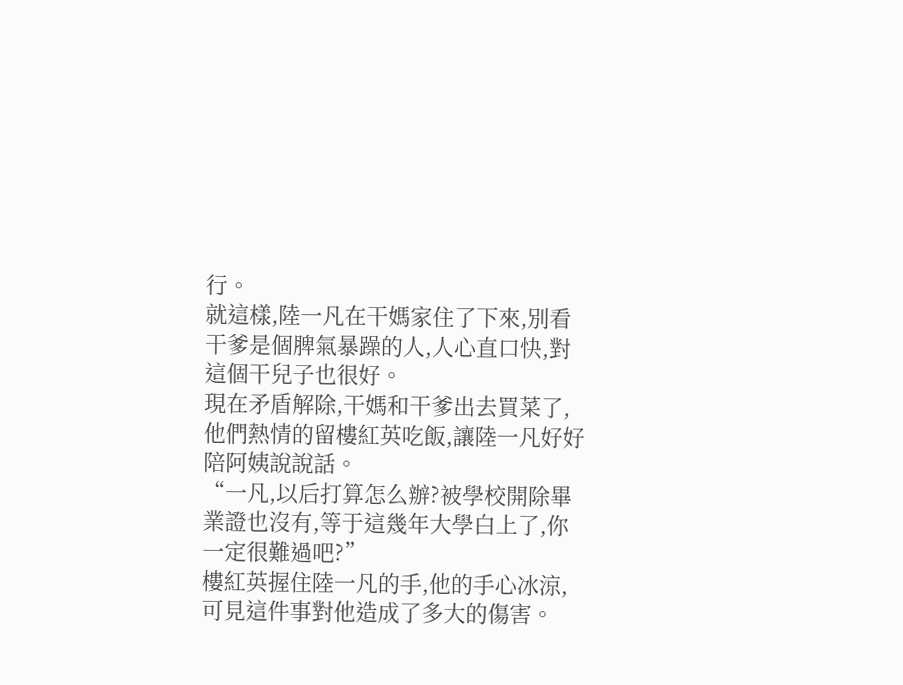行。
就這樣,陸一凡在干媽家住了下來,別看干爹是個脾氣暴躁的人,人心直口快,對這個干兒子也很好。
現在矛盾解除,干媽和干爹出去買菜了,他們熱情的留樓紅英吃飯,讓陸一凡好好陪阿姨說說話。
“一凡,以后打算怎么辦?被學校開除畢業證也沒有,等于這幾年大學白上了,你一定很難過吧?”
樓紅英握住陸一凡的手,他的手心冰涼,可見這件事對他造成了多大的傷害。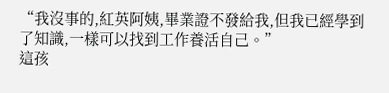“我沒事的,紅英阿姨,畢業證不發給我,但我已經學到了知識,一樣可以找到工作養活自己。”
這孩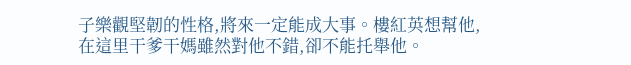子樂觀堅韌的性格,將來一定能成大事。樓紅英想幫他,在這里干爹干媽雖然對他不錯,卻不能托舉他。